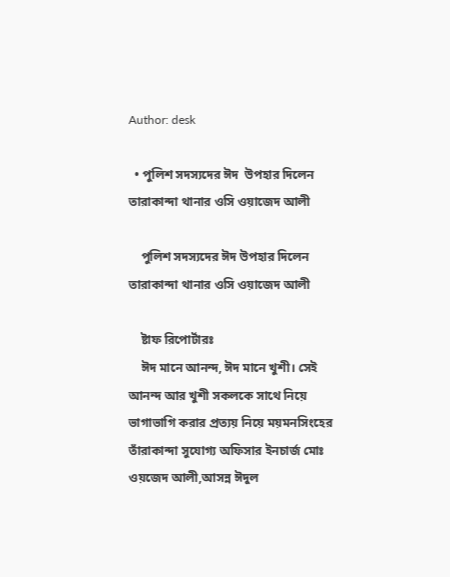Author: desk

  • পুলিশ সদস্যদের ঈদ  উপহার দিলেন তারাকান্দা থানার ওসি ওয়াজেদ আলী

    পুলিশ সদস্যদের ঈদ উপহার দিলেন তারাকান্দা থানার ওসি ওয়াজেদ আলী

    ষ্টাফ রিপোর্টারঃ
    ঈদ মানে আনন্দ, ঈদ মানে খুশী। সেই আনন্দ আর খুশী সকলকে সাথে নিয়ে ভাগাভাগি করার প্রত্যয় নিয়ে ময়মনসিংহের তাঁরাকান্দা সুযোগ্য অফিসার ইনচার্জ মোঃ ওয়জেদ আলী,আসন্ন ঈদুল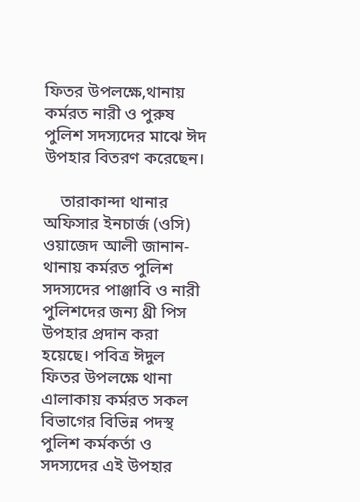ফিতর উপলক্ষে,থানায় কর্মরত নারী ও পুরুষ পুলিশ সদস্যদের মাঝে ঈদ উপহার বিতরণ করেছেন।

    তারাকান্দা থানার অফিসার ইনচার্জ (ওসি) ওয়াজেদ আলী জানান- থানায় কর্মরত পুলিশ সদস্যদের পাঞ্জাবি ও নারী পুলিশদের জন্য থ্রী পিস উপহার প্রদান করা হয়েছে। পবিত্র ঈদুল ফিতর উপলক্ষে থানা এালাকায় কর্মরত সকল বিভাগের বিভিন্ন পদস্থ পুলিশ কর্মকর্তা ও সদস্যদের এই উপহার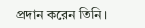প্রদান করেন তিনি।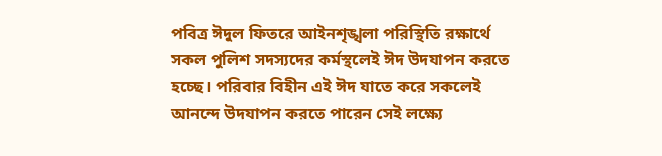পবিত্র ঈদুল ফিতরে আইনশৃঙ্খলা পরিস্থিতি রক্ষার্থে সকল পুলিশ সদস্যদের কর্মস্থলেই ঈদ উদযাপন করতে হচ্ছে। পরিবার বিহীন এই ঈদ যাতে করে সকলেই আনন্দে উদযাপন করতে পারেন সেই লক্ষ্যে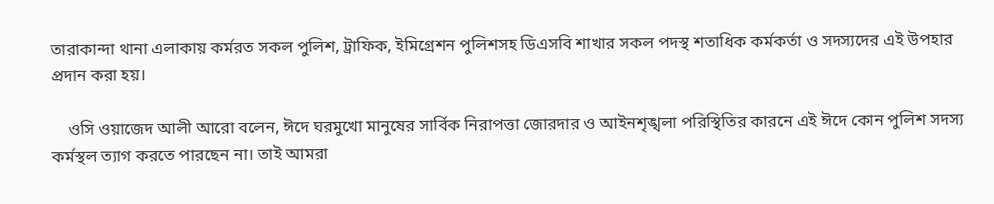তারাকান্দা থানা এলাকায় কর্মরত সকল পুলিশ, ট্রাফিক, ইমিগ্রেশন পুলিশসহ ডিএসবি শাখার সকল পদস্থ শতাধিক কর্মকর্তা ও সদস্যদের এই উপহার প্রদান করা হয়।

    ওসি ওয়াজেদ আলী আরো বলেন, ঈদে ঘরমুখো মানুষের সার্বিক নিরাপত্তা জোরদার ও আইনশৃঙ্খলা পরিস্থিতির কারনে এই ঈদে কোন পুলিশ সদস্য কর্মস্থল ত্যাগ করতে পারছেন না। তাই আমরা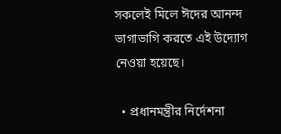সকলেই মিলে ঈদের আনন্দ ভাগাভাগি করতে এই উদ্যোগ নেওয়া হয়েছে।

  • প্রধানমন্ত্রীর নির্দেশনা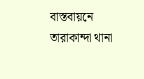বাস্তবায়নে তারাকান্দা থানা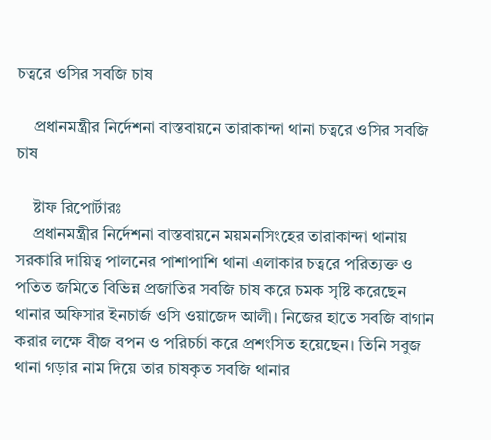চত্বরে ওসির সবজি চাষ

    প্রধানমন্ত্রীর নির্দেশনা বাস্তবায়নে তারাকান্দা থানা চত্বরে ওসির সবজি চাষ

    ষ্টাফ রিপোর্টারঃ
    প্রধানমন্ত্রীর নির্দেশনা বাস্তবায়নে ময়মনসিংহের তারাকান্দা থানায় সরকারি দায়িত্ব পালনের পাশাপাশি থানা এলাকার চত্বরে পরিত্যক্ত ও পতিত জমিতে বিভিন্ন প্রজাতির সবজি চাষ করে চমক সৃষ্টি করেছেন থানার অফিসার ইনচার্জ ওসি ওয়াজেদ আলী। নিজের হাতে সবজি বাগান করার লক্ষে বীজ বপন ও পরিচর্চা করে প্রশংসিত হয়েছেন। তিনি সবুজ থানা গড়ার নাম দিয়ে তার চাষকৃত সবজি থানার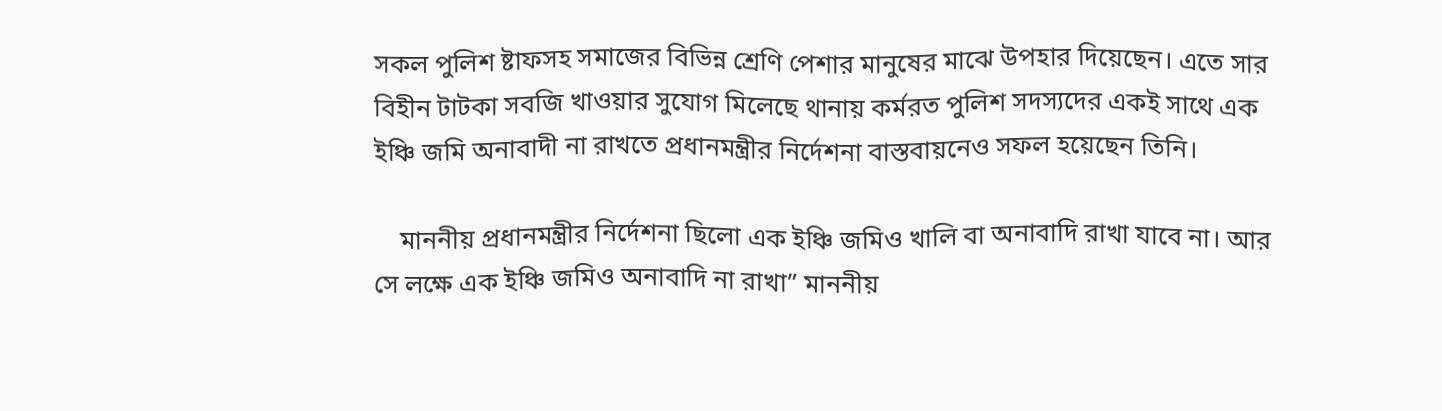সকল পুলিশ ষ্টাফসহ সমাজের বিভিন্ন শ্রেণি পেশার মানুষের মাঝে উপহার দিয়েছেন। এতে সার বিহীন টাটকা সবজি খাওয়ার সুযোগ মিলেছে থানায় কর্মরত পুলিশ সদস্যদের একই সাথে এক ইঞ্চি জমি অনাবাদী না রাখতে প্রধানমন্ত্রীর নির্দেশনা বাস্তবায়নেও সফল হয়েছেন তিনি।

    মাননীয় প্রধানমন্ত্রীর নির্দেশনা ছিলো এক ইঞ্চি জমিও খালি বা অনাবাদি রাখা যাবে না। আর সে লক্ষে এক ইঞ্চি জমিও অনাবাদি না রাখা” মাননীয়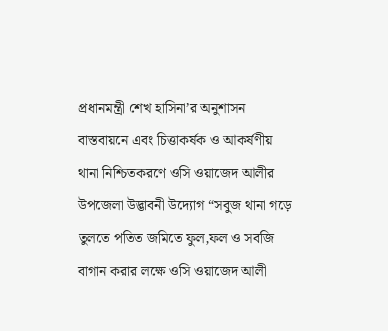প্রধানমন্ত্রী শেখ হাসিনা’র অনুশাসন বাস্তবায়নে এবং চিত্তাকর্ষক ও আকর্ষণীয় থানা নিশ্চিতকরণে ওসি ওয়াজেদ আলীর উপজেলা উদ্ভাবনী উদ্যোগ “সবুজ থানা গড়ে তুলতে পতিত জমিতে ফুল,ফল ও সবজি বাগান করার লক্ষে ওসি ওয়াজেদ আলী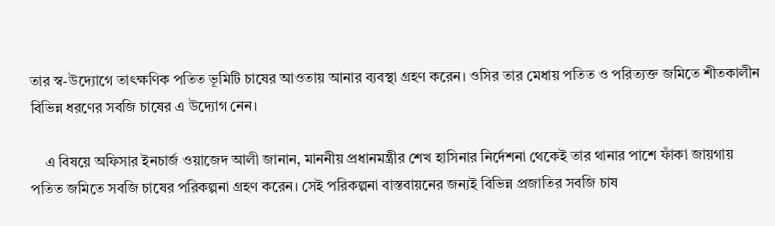তার স্ব-উদ্যোগে তাৎক্ষণিক পতিত ভূমিটি চাষের আওতায় আনার ব্যবস্থা গ্রহণ করেন। ওসির তার মেধায় পতিত ও পরিত্যক্ত জমিতে শীতকালীন বিভিন্ন ধরণের সবজি চাষের এ উদ্যোগ নেন।

    এ বিষয়ে অফিসার ইনচার্জ ওয়াজেদ আলী জানান, মাননীয় প্রধানমন্ত্রীর শেখ হাসিনার নির্দেশনা থেকেই তার থানার পাশে ফাঁকা জায়গায় পতিত জমিতে সবজি চাষের পরিকল্পনা গ্রহণ করেন। সেই পরিকল্পনা বাস্তবায়নের জন্যই বিভিন্ন প্রজাতির সবজি চাষ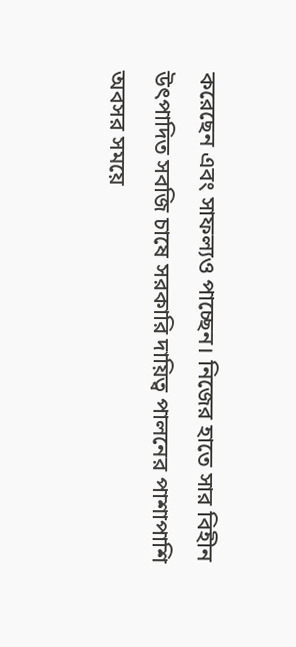করেছেন এবং সাফল্যও পাচ্ছেন। নিজের হাতে সার বিহীন উৎপাদিত সবজি চাষে সরকারি দায়িত্ব পালনের পাশাপাশি অবসর সময়ে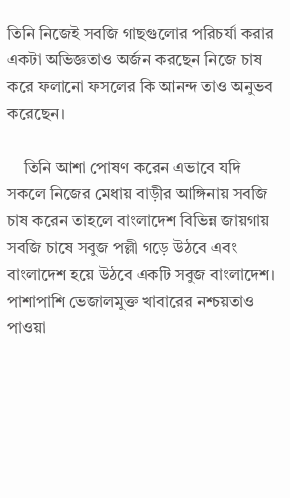তিনি নিজেই সবজি গাছগুলোর পরিচর্যা করার একটা অভিজ্ঞতাও অর্জন করছেন নিজে চাষ করে ফলানো ফসলের কি আনন্দ তাও অনুভব করেছেন।

    তিনি আশা পোষণ করেন এভাবে যদি সকলে নিজের মেধায় বাড়ীর আঙ্গিনায় সবজি চাষ করেন তাহলে বাংলাদেশ বিভিন্ন জায়গায় সবজি চাষে সবুজ পল্লী গড়ে উঠবে এবং বাংলাদেশ হয়ে উঠবে একটি সবুজ বাংলাদেশ। পাশাপাশি ভেজালমুক্ত খাবারের নশ্চয়তাও পাওয়া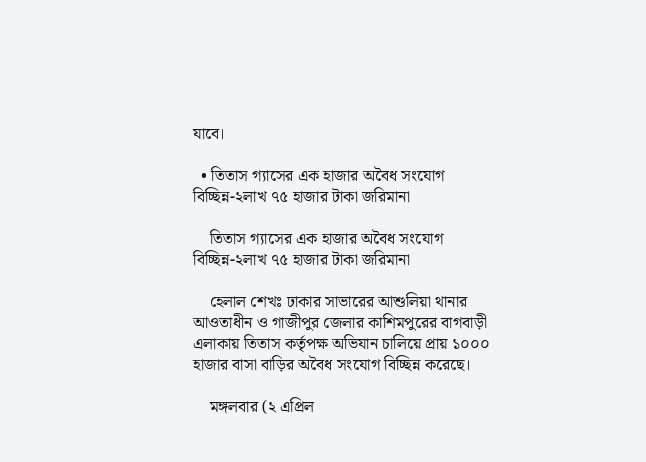যাবে।

  • তিতাস গ্যাসের এক হাজার অবৈধ সংযোগ বিচ্ছিন্ন-২লাখ ৭৫ হাজার টাকা জরিমানা

    তিতাস গ্যাসের এক হাজার অবৈধ সংযোগ বিচ্ছিন্ন-২লাখ ৭৫ হাজার টাকা জরিমানা

    হেলাল শেখঃ ঢাকার সাভারের আশুলিয়া থানার আওতাধীন ও গাজীপুর জেলার কাশিমপুরের বাগবাড়ী এলাকায় তিতাস কর্তৃপক্ষ অভিযান চালিয়ে প্রায় ১০০০ হাজার বাসা বাড়ির অবৈধ সংযোগ বিচ্ছিন্ন করেছে।

    মঙ্গলবার (২ এপ্রিল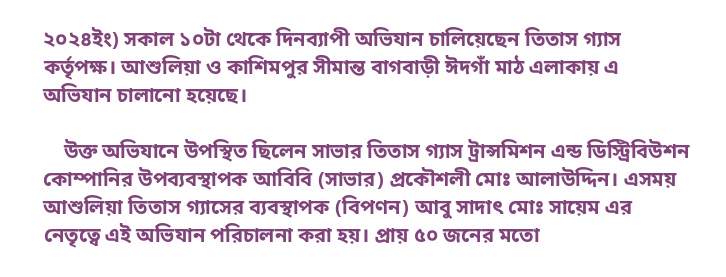২০২৪ইং) সকাল ১০টা থেকে দিনব্যাপী অভিযান চালিয়েছেন তিতাস গ্যাস কর্তৃপক্ষ। আশুলিয়া ও কাশিমপুর সীমান্ত বাগবাড়ী ঈদগাঁ মাঠ এলাকায় এ অভিযান চালানো হয়েছে।

    উক্ত অভিযানে উপস্থিত ছিলেন সাভার তিতাস গ্যাস ট্রান্সমিশন এন্ড ডিস্ট্রিবিউশন কোম্পানির উপব্যবস্থাপক আবিবি (সাভার) প্রকৌশলী মোঃ আলাউদ্দিন। এসময় আশুলিয়া তিতাস গ্যাসের ব্যবস্থাপক (বিপণন) আবু সাদাৎ মোঃ সায়েম এর নেতৃত্বে এই অভিযান পরিচালনা করা হয়। প্রায় ৫০ জনের মতো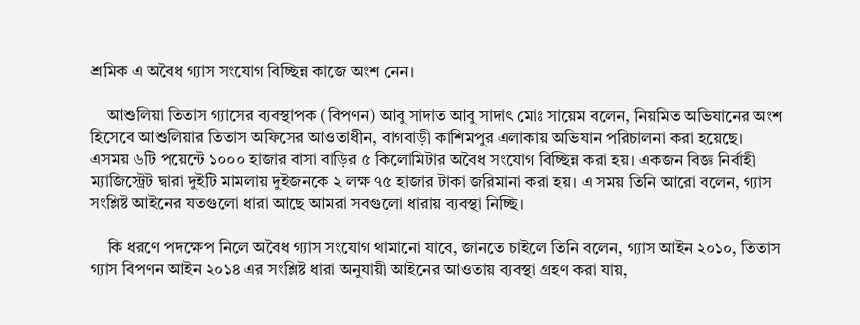শ্রমিক এ অবৈধ গ্যাস সংযোগ বিচ্ছিন্ন কাজে অংশ নেন।

    আশুলিয়া তিতাস গ্যাসের ব্যবস্থাপক (বিপণন) আবু সাদাত আবু সাদাৎ মোঃ সায়েম বলেন, নিয়মিত অভিযানের অংশ হিসেবে আশুলিয়ার তিতাস অফিসের আওতাধীন, বাগবাড়ী কাশিমপুর এলাকায় অভিযান পরিচালনা করা হয়েছে। এসময় ৬টি পয়েন্টে ১০০০ হাজার বাসা বাড়ির ৫ কিলোমিটার অবৈধ সংযোগ বিচ্ছিন্ন করা হয়। একজন বিজ্ঞ নির্বাহী ম্যাজিস্ট্রেট দ্বারা দুইটি মামলায় দুইজনকে ২ লক্ষ ৭৫ হাজার টাকা জরিমানা করা হয়। এ সময় তিনি আরো বলেন, গ্যাস সংশ্লিষ্ট আইনের যতগুলো ধারা আছে আমরা সবগুলো ধারায় ব্যবস্থা নিচ্ছি।

    কি ধরণে পদক্ষেপ নিলে অবৈধ গ্যাস সংযোগ থামানো যাবে, জানতে চাইলে তিনি বলেন, গ্যাস আইন ২০১০, তিতাস গ্যাস বিপণন আইন ২০১৪ এর সংশ্লিষ্ট ধারা অনুযায়ী আইনের আওতায় ব্যবস্থা গ্রহণ করা যায়,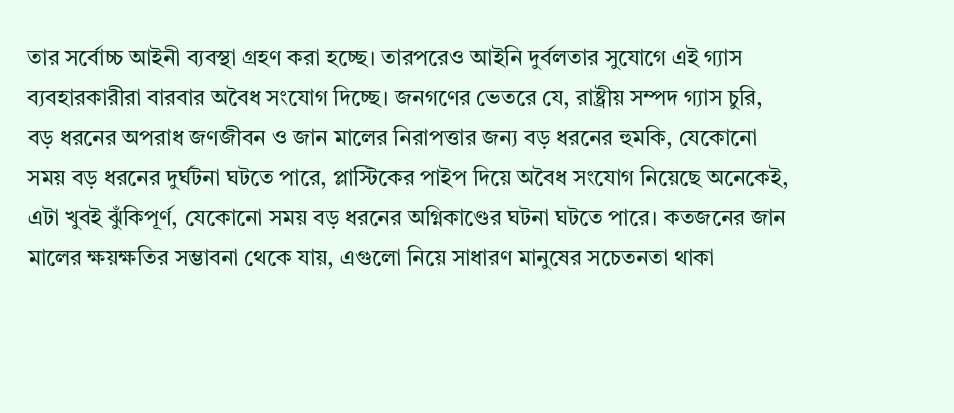তার সর্বোচ্চ আইনী ব্যবস্থা গ্রহণ করা হচ্ছে। তারপরেও আইনি দুর্বলতার সুযোগে এই গ্যাস ব্যবহারকারীরা বারবার অবৈধ সংযোগ দিচ্ছে। জনগণের ভেতরে যে, রাষ্ট্রীয় সম্পদ গ্যাস চুরি, বড় ধরনের অপরাধ জণজীবন ও জান মালের নিরাপত্তার জন্য বড় ধরনের হুমকি, যেকোনো সময় বড় ধরনের দুর্ঘটনা ঘটতে পারে, প্লাস্টিকের পাইপ দিয়ে অবৈধ সংযোগ নিয়েছে অনেকেই, এটা খুবই ঝুঁকিপূর্ণ, যেকোনো সময় বড় ধরনের অগ্নিকাণ্ডের ঘটনা ঘটতে পারে। কতজনের জান মালের ক্ষয়ক্ষতির সম্ভাবনা থেকে যায়, এগুলো নিয়ে সাধারণ মানুষের সচেতনতা থাকা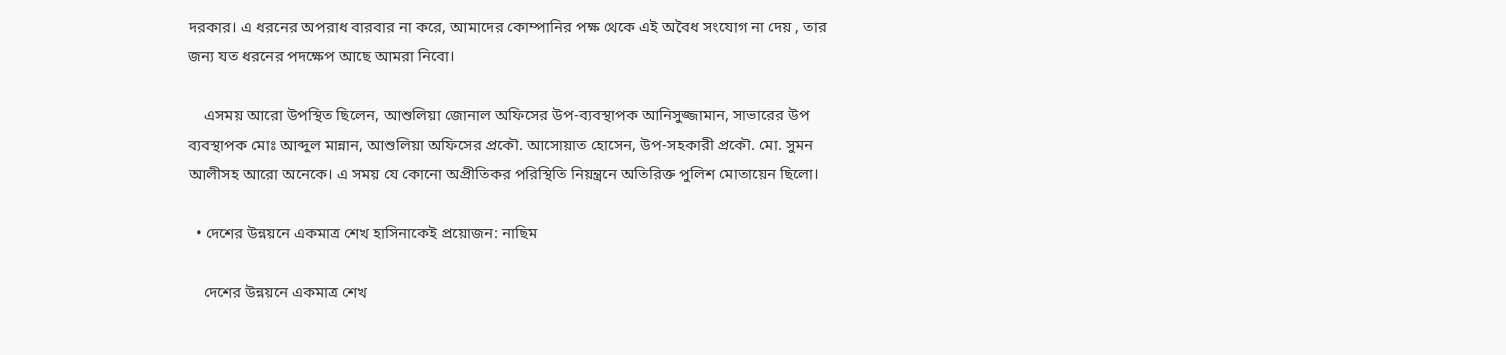দরকার। এ ধরনের অপরাধ বারবার না করে, আমাদের কোম্পানির পক্ষ থেকে এই অবৈধ সংযোগ না দেয় , তার জন্য যত ধরনের পদক্ষেপ আছে আমরা নিবো।

    এসময় আরো উপস্থিত ছিলেন, আশুলিয়া জোনাল অফিসের উপ-ব্যবস্থাপক আনিসুজ্জামান, সাভারের উপ ব্যবস্থাপক মোঃ আব্দুল মান্নান, আশুলিয়া অফিসের প্রকৌ. আসোয়াত হোসেন, উপ-সহকারী প্রকৌ. মো. সুমন আলীসহ আরো অনেকে। এ সময় যে কোনো অপ্রীতিকর পরিস্থিতি নিয়ন্ত্রনে অতিরিক্ত পুলিশ মোতায়েন ছিলো।

  • দেশের উন্নয়নে একমাত্র শেখ হাসিনাকেই প্রয়োজন: নাছিম

    দেশের উন্নয়নে একমাত্র শেখ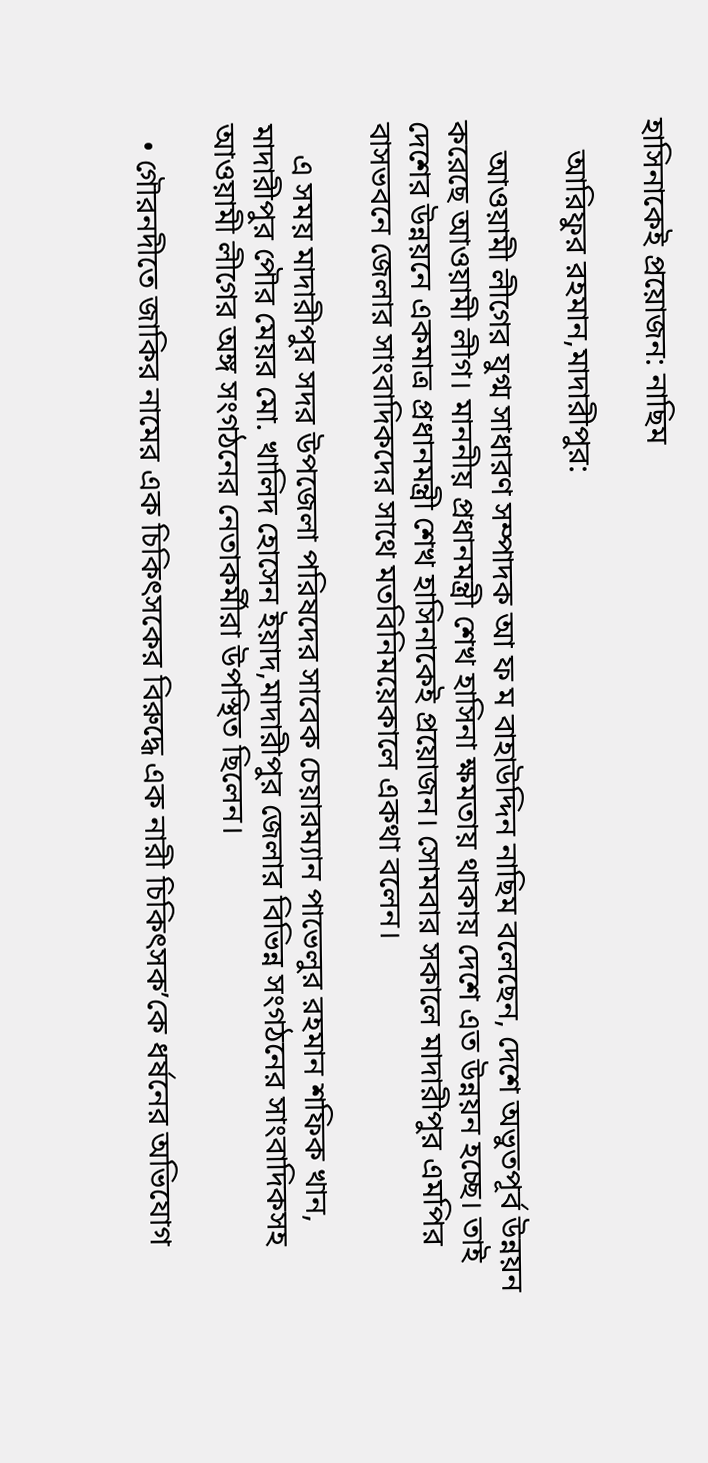হাসিনাকেই প্রয়োজন: নাছিম

    আরিফুর রহমান,মাদারীপুর:

    আওয়ামী লীগের যুগ্ম সাধারণ সম্পাদক আ ফ ম বাহাউদ্দিন নাছিম বলেছেন, দেশে অভুতপূর্ব উন্নয়ন করেছে আওয়ামী লীগ। মাননীয় প্রধানমন্ত্রী শেখ হাসিনা ক্ষমতায় থাকায় দেশে এত উন্নয়ন হচ্ছে। তাই দেশের উন্নয়নে একমাত্র প্রধানমন্ত্রী শেখ হাসিনাকেই প্রয়োজন। সোমবার সকালে মাদারীপুর এমপির বাসভবনে জেলার সাংবাদিকদের সাথে মতবিনিময়েকালে একথা বলেন।

    এ সময় মাদারীপুর সদর উপজেলা পরিষদের সাবেক চেয়ারম্যান পাভেলুর রহমান শফিক খান, মাদারীপুর পৌর মেয়র মো. খালিদ হোসেন ইয়াদ,মাদারীপুর জেলার বিভিন্ন সংগঠনের সাংবাদিকসহ আওয়ামী লীগের অঙ্গ সংগঠনের নেতাকর্মীরা উপস্থিত ছিলেন।

  • গৌরনদীতে জাকির নামের এক চিকিৎসকের বিরুদ্ধে এক নারী চিকিৎসক’কে ধর্ষনের অভিযোগ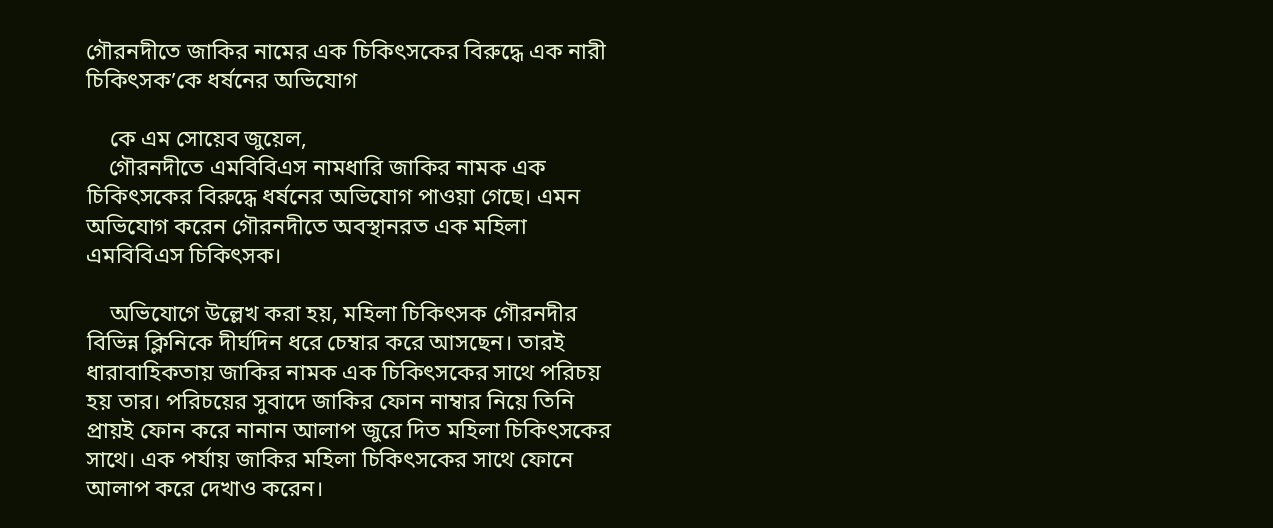গৌরনদীতে জাকির নামের এক চিকিৎসকের বিরুদ্ধে এক নারী চিকিৎসক’কে ধর্ষনের অভিযোগ

    কে এম সোয়েব জুয়েল,
    গৌরনদীতে এমবিবিএস নামধারি জাকির নামক এক চিকিৎসকের বিরুদ্ধে ধর্ষনের অভিযোগ পাওয়া গেছে। এমন অভিযোগ করেন গৌরনদীতে অবস্থানরত এক মহিলা এমবিবিএস চিকিৎসক।

    অভিযোগে উল্লেখ করা হয়, মহিলা চিকিৎসক গৌরনদীর বিভিন্ন ক্লিনিকে দীর্ঘদিন ধরে চেম্বার করে আসছেন। তারই ধারাবাহিকতায় জাকির নামক এক চিকিৎসকের সাথে পরিচয় হয় তার। পরিচয়ের সুবাদে জাকির ফোন নাম্বার নিয়ে তিনি প্রায়ই ফোন করে নানান আলাপ জুরে দিত মহিলা চিকিৎসকের সাথে। এক পর্যায় জাকির মহিলা চিকিৎসকের সাথে ফোনে আলাপ করে দেখাও করেন।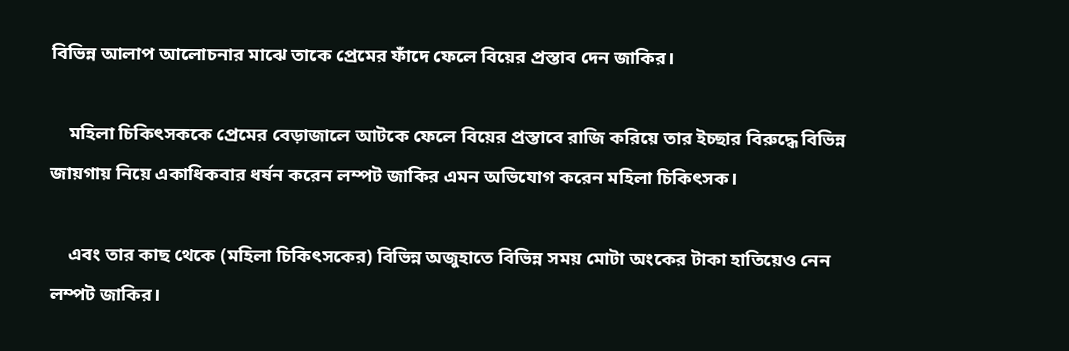বিভিন্ন আলাপ আলোচনার মাঝে তাকে প্রেমের ফাঁদে ফেলে বিয়ের প্রস্তাব দেন জাকির।

    মহিলা চিকিৎসককে প্রেমের বেড়াজালে আটকে ফেলে বিয়ের প্রস্তাবে রাজি করিয়ে তার ইচ্ছার বিরুদ্ধে বিভিন্ন জায়গায় নিয়ে একাধিকবার ধর্ষন করেন লম্পট জাকির এমন অভিযোগ করেন মহিলা চিকিৎসক।

    এবং তার কাছ থেকে (মহিলা চিকিৎসকের) বিভিন্ন অজুহাতে বিভিন্ন সময় মোটা অংকের টাকা হাতিয়েও নেন লম্পট জাকির।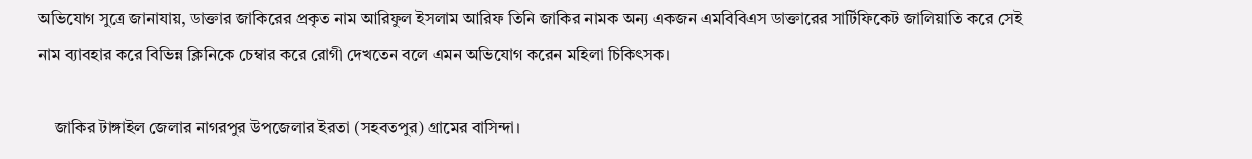অভিযোগ সুত্রে জানাযায়, ডাক্তার জাকিরের প্রকৃত নাম আরিফুল ইসলাম আরিফ তিনি জাকির নামক অন্য একজন এমবিবিএস ডাক্তারের সার্টিফিকেট জালিয়াতি করে সেই নাম ব্যাবহার করে বিভিন্ন ক্লিনিকে চেম্বার করে রোগী দেখতেন বলে এমন অভিযোগ করেন মহিলা চিকিৎসক।

    জাকির টাঙ্গাইল জেলার নাগরপুর উপজেলার ইরতা (সহবতপুর) গ্রামের বাসিন্দা।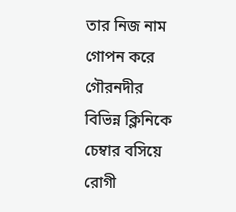তার নিজ নাম গোপন করে গৌরনদীর বিভিন্ন ক্লিনিকে চেম্বার বসিয়ে রোগী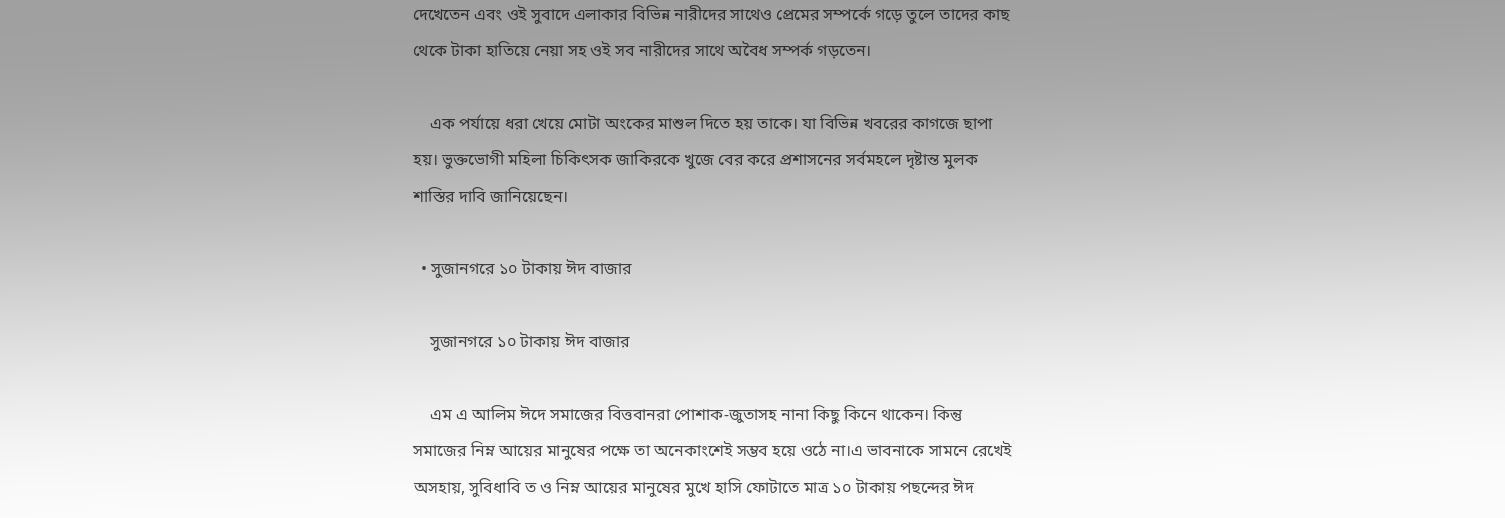দেখেতেন এবং ওই সুবাদে এলাকার বিভিন্ন নারীদের সাথেও প্রেমের সম্পর্কে গড়ে তুলে তাদের কাছ থেকে টাকা হাতিয়ে নেয়া সহ ওই সব নারীদের সাথে অবৈধ সম্পর্ক গড়তেন।

    এক পর্যায়ে ধরা খেয়ে মোটা অংকের মাশুল দিতে হয় তাকে। যা বিভিন্ন খবরের কাগজে ছাপা হয়। ভুক্তভোগী মহিলা চিকিৎসক জাকিরকে খুজে বের করে প্রশাসনের সর্বমহলে দৃষ্টান্ত মুলক শাস্তির দাবি জানিয়েছেন।

  • সুজানগরে ১০ টাকায় ঈদ বাজার

    সুজানগরে ১০ টাকায় ঈদ বাজার

    এম এ আলিম ঈদে সমাজের বিত্তবানরা পোশাক-জুতাসহ নানা কিছু কিনে থাকেন। কিন্তু সমাজের নিম্ন আয়ের মানুষের পক্ষে তা অনেকাংশেই সম্ভব হয়ে ওঠে না।এ ভাবনাকে সামনে রেখেই অসহায়, সুবিধাবি ত ও নিম্ন আয়ের মানুষের মুখে হাসি ফোটাতে মাত্র ১০ টাকায় পছন্দের ঈদ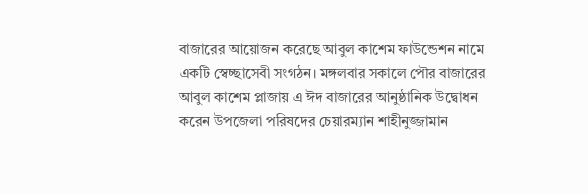বাজারের আয়োজন করেছে আবুল কাশেম ফাউন্ডেশন নামে একটি স্বেচ্ছাসেবী সংগঠন। মঙ্গলবার সকালে পৌর বাজারের আবুল কাশেম প্লাজায় এ ঈদ বাজারের আনুষ্ঠানিক উদ্বোধন করেন উপজেলা পরিষদের চেয়ারম্যান শাহীনুজ্জামান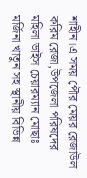শাহীন।এ সময় পৌর মেয়র রেজাউল করিম রেজা,উপজেলা পরিষদের মহিলা ভাইস চেয়ারম্যান মোছাঃ মর্জিনা খাতুন সহ স্থানীয় বিভিন্ন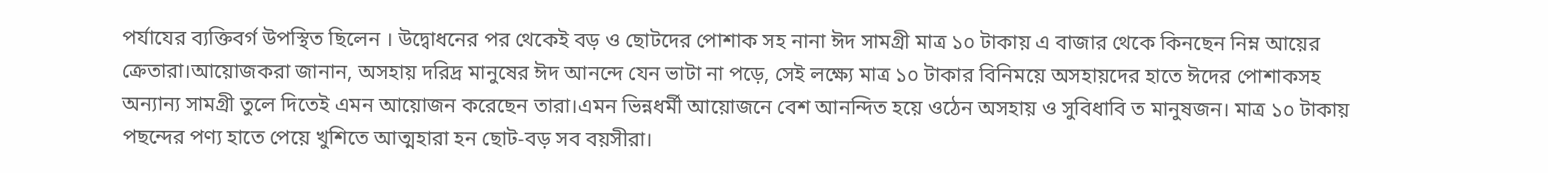পর্যাযের ব্যক্তিবর্গ উপস্থিত ছিলেন । উদ্বোধনের পর থেকেই বড় ও ছোটদের পোশাক সহ নানা ঈদ সামগ্রী মাত্র ১০ টাকায় এ বাজার থেকে কিনছেন নিম্ন আয়ের ক্রেতারা।আয়োজকরা জানান, অসহায় দরিদ্র মানুষের ঈদ আনন্দে যেন ভাটা না পড়ে, সেই লক্ষ্যে মাত্র ১০ টাকার বিনিময়ে অসহায়দের হাতে ঈদের পোশাকসহ অন্যান্য সামগ্রী তুলে দিতেই এমন আয়োজন করেছেন তারা।এমন ভিন্নধর্মী আয়োজনে বেশ আনন্দিত হয়ে ওঠেন অসহায় ও সুবিধাবি ত মানুষজন। মাত্র ১০ টাকায় পছন্দের পণ্য হাতে পেয়ে খুশিতে আত্মহারা হন ছোট-বড় সব বয়সীরা।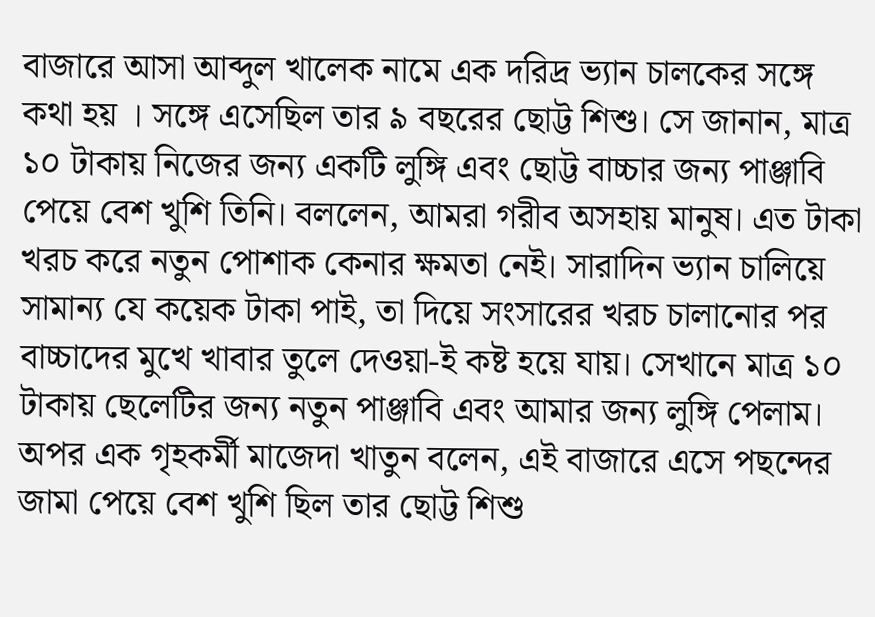বাজারে আসা আব্দুল খালেক নামে এক দরিদ্র ভ্যান চালকের সঙ্গে কথা হয় । সঙ্গে এসেছিল তার ৯ বছরের ছোট্ট শিশু। সে জানান, মাত্র ১০ টাকায় নিজের জন্য একটি লুঙ্গি এবং ছোট্ট বাচ্চার জন্য পাঞ্জাবি পেয়ে বেশ খুশি তিনি। বললেন, আমরা গরীব অসহায় মানুষ। এত টাকা খরচ করে নতুন পোশাক কেনার ক্ষমতা নেই। সারাদিন ভ্যান চালিয়ে সামান্য যে কয়েক টাকা পাই, তা দিয়ে সংসারের খরচ চালানোর পর বাচ্চাদের মুখে খাবার তুলে দেওয়া-ই কষ্ট হয়ে যায়। সেখানে মাত্র ১০ টাকায় ছেলেটির জন্য নতুন পাঞ্জাবি এবং আমার জন্য লুঙ্গি পেলাম। অপর এক গৃহকর্মী মাজেদা খাতুন বলেন, এই বাজারে এসে পছন্দের জামা পেয়ে বেশ খুশি ছিল তার ছোট্ট শিশু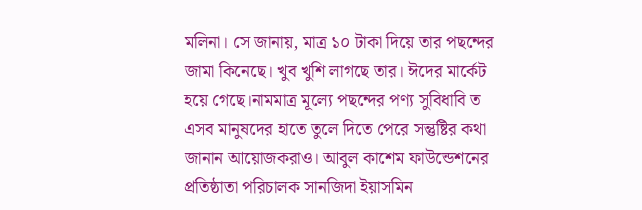মলিনা। সে জানায়, মাত্র ১০ টাকা দিয়ে তার পছন্দের জামা কিনেছে। খুব খুশি লাগছে তার। ঈদের মার্কেট হয়ে গেছে।নামমাত্র মূল্যে পছন্দের পণ্য সুবিধাবি ত এসব মানুষদের হাতে তুলে দিতে পেরে সন্তুষ্টির কথা জানান আয়োজকরাও। আবুল কাশেম ফাউন্ডেশনের প্রতিষ্ঠাতা পরিচালক সানজিদা ইয়াসমিন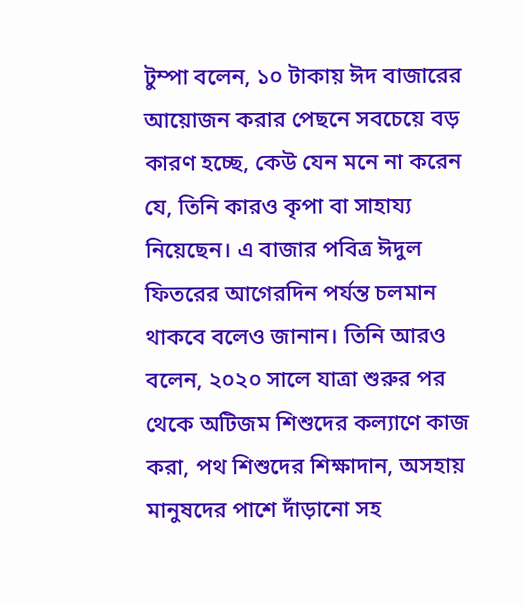টুম্পা বলেন, ১০ টাকায় ঈদ বাজারের আয়োজন করার পেছনে সবচেয়ে বড় কারণ হচ্ছে, কেউ যেন মনে না করেন যে, তিনি কারও কৃপা বা সাহায্য নিয়েছেন। এ বাজার পবিত্র ঈদুল ফিতরের আগেরদিন পর্যন্ত চলমান থাকবে বলেও জানান। তিনি আরও বলেন, ২০২০ সালে যাত্রা শুরুর পর থেকে অটিজম শিশুদের কল্যাণে কাজ করা, পথ শিশুদের শিক্ষাদান, অসহায় মানুষদের পাশে দাঁড়ানো সহ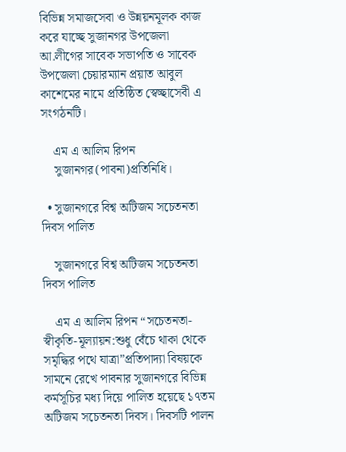বিভিন্ন সমাজসেবা ও উন্নয়নমূলক কাজ করে যাচ্ছে সুজানগর উপজেলা আ.লীগের সাবেক সভাপতি ও সাবেক উপজেলা চেয়ারম্যান প্রয়াত আবুল কাশেমের নামে প্রতিষ্ঠিত স্বেচ্ছাসেবী এ সংগঠনটি।

    এম এ আলিম রিপন
    সুজানগর(পাবনা)প্রতিনিধি।

  • সুজানগরে বিশ্ব অটিজম সচেতনতা দিবস পালিত

    সুজানগরে বিশ্ব অটিজম সচেতনতা দিবস পালিত

    এম এ আলিম রিপন “সচেতনতা-স্বীকৃতি-মূল্যায়ন:শুধু বেঁচে থাকা থেকে সমৃদ্ধির পথে যাত্রা”প্রতিপাদ্যা বিষয়কে সামনে রেখে পাবনার সুজানগরে বিভিন্ন কর্মসূচির মধ্য দিয়ে পালিত হয়েছে ১৭তম অটিজম সচেতনতা দিবস। দিবসটি পালন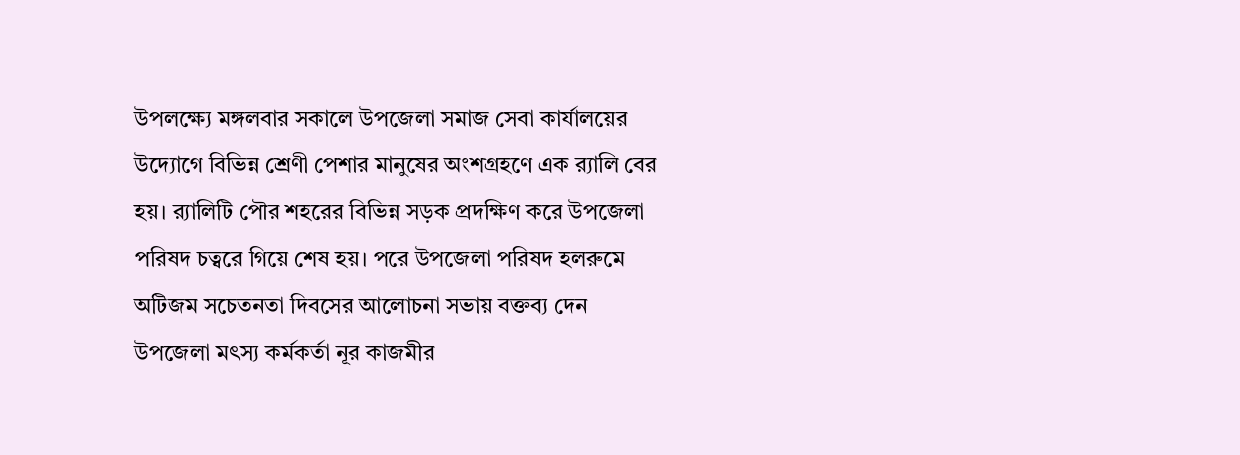উপলক্ষ্যে মঙ্গলবার সকালে উপজেলা সমাজ সেবা কার্যালয়ের উদ্যোগে বিভিন্ন শ্রেণী পেশার মানুষের অংশগ্রহণে এক র‌্যালি বের হয়। র‌্যালিটি পৌর শহরের বিভিন্ন সড়ক প্রদক্ষিণ করে উপজেলা পরিষদ চত্বরে গিয়ে শেষ হয়। পরে উপজেলা পরিষদ হলরুমে অটিজম সচেতনতা দিবসের আলোচনা সভায় বক্তব্য দেন উপজেলা মৎস্য কর্মকর্তা নূর কাজমীর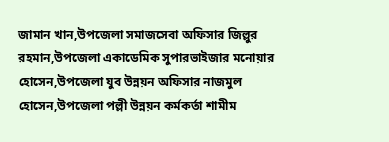জামান খান,উপজেলা সমাজসেবা অফিসার জিল্লুর রহমান,উপজেলা একাডেমিক সুপারভাইজার মনোয়ার হোসেন,উপজেলা যুব উন্নয়ন অফিসার নাজমুল হোসেন,উপজেলা পল্লী উন্নয়ন কর্মকর্তা শামীম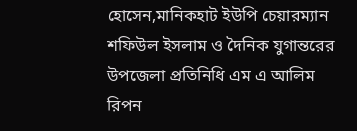হোসেন,মানিকহাট ইউপি চেয়ারম্যান শফিউল ইসলাম ও দৈনিক যুগান্তরের উপজেলা প্রতিনিধি এম এ আলিম রিপন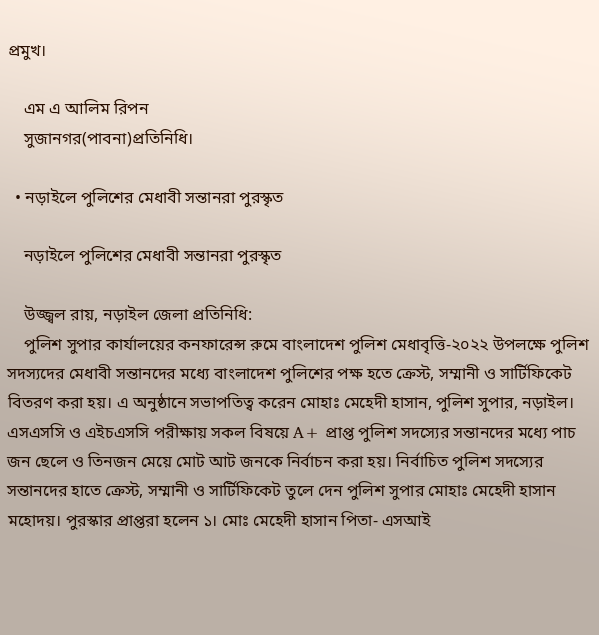প্রমুখ।

    এম এ আলিম রিপন
    সুজানগর(পাবনা)প্রতিনিধি।

  • নড়াইলে পুলিশের মেধাবী সন্তানরা পুরস্কৃত

    নড়াইলে পুলিশের মেধাবী সন্তানরা পুরস্কৃত

    উজ্জ্বল রায়, নড়াইল জেলা প্রতিনিধি:
    পুলিশ সুপার কার্যালয়ের কনফারেন্স রুমে বাংলাদেশ পুলিশ মেধাবৃত্তি-২০২২ উপলক্ষে পুলিশ সদস্যদের মেধাবী সন্তানদের মধ্যে বাংলাদেশ পুলিশের পক্ষ হতে ক্রেস্ট, সম্মানী ও সার্টিফিকেট বিতরণ করা হয়। এ অনুষ্ঠানে সভাপতিত্ব করেন মোহাঃ মেহেদী হাসান, পুলিশ সুপার, নড়াইল। এসএসসি ও এইচএসসি পরীক্ষায় সকল বিষয়ে A+ প্রাপ্ত পুলিশ সদস্যের সন্তানদের মধ্যে পাচ জন ছেলে ও তিনজন মেয়ে মোট আট জনকে নির্বাচন করা হয়। নির্বাচিত পুলিশ সদস্যের সন্তানদের হাতে ক্রেস্ট, সম্মানী ও সার্টিফিকেট তুলে দেন পুলিশ সুপার মোহাঃ মেহেদী হাসান মহোদয়। পুরস্কার প্রাপ্তরা হলেন ১। মোঃ মেহেদী হাসান পিতা- এসআই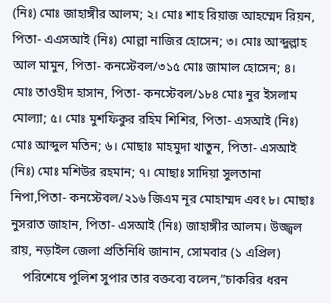(নিঃ) মোঃ জাহাঙ্গীর আলম; ২। মোঃ শাহ রিয়াজ আহম্মেদ রিয়ন, পিতা- এএসআই (নিঃ) মোল্লা নাজির হোসেন; ৩। মোঃ আব্দুল্লাহ আল মামুন, পিতা- কনস্টেবল/৩১৫ মোঃ জামাল হোসেন; ৪। মোঃ তাওহীদ হাসান, পিতা- কনস্টেবল/১৮৪ মোঃ নুর ইসলাম মোল্যা; ৫। মোঃ মুশফিকুর রহিম শিশির, পিতা- এসআই (নিঃ) মোঃ আব্দুল মতিন; ৬। মোছাঃ মাহমুদা খাতুন, পিতা- এসআই (নিঃ) মোঃ মশিউর রহমান; ৭। মোছাঃ সাদিয়া সুলতানা নিপা,পিতা- কনস্টেবল/২১৬ জিএম নূর মোহাম্মদ এবং ৮। মোছাঃ নুসরাত জাহান, পিতা- এসআই (নিঃ) জাহাঙ্গীর আলম। উজ্জ্বল রায়, নড়াইল জেলা প্রতিনিধি জানান, সোমবার (১ এপ্রিল)
    পরিশেষে পুলিশ সুপার তার বক্তব্যে বলেন,”চাকরির ধরন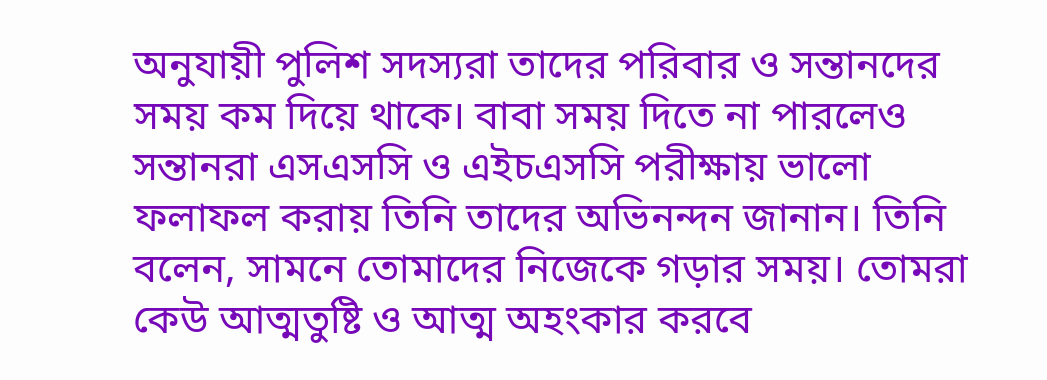অনুযায়ী পুলিশ সদস্যরা তাদের পরিবার ও সন্তানদের সময় কম দিয়ে থাকে। বাবা সময় দিতে না পারলেও সন্তানরা এসএসসি ও এইচএসসি পরীক্ষায় ভালো ফলাফল করায় তিনি তাদের অভিনন্দন জানান। তিনি বলেন, সামনে তোমাদের নিজেকে গড়ার সময়। তোমরা কেউ আত্মতুষ্টি ও আত্ম অহংকার করবে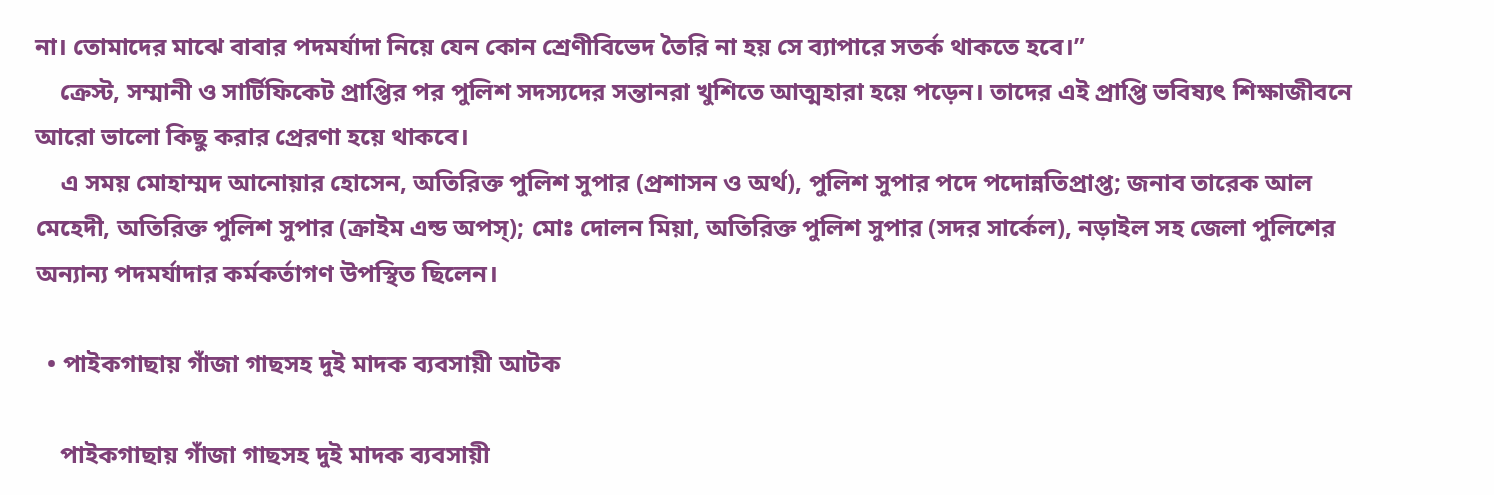না। তোমাদের মাঝে বাবার পদমর্যাদা নিয়ে যেন কোন শ্রেণীবিভেদ তৈরি না হয় সে ব্যাপারে সতর্ক থাকতে হবে।”
    ক্রেস্ট, সম্মানী ও সার্টিফিকেট প্রাপ্তির পর পুলিশ সদস্যদের সন্তানরা খুশিতে আত্মহারা হয়ে পড়েন। তাদের এই প্রাপ্তি ভবিষ্যৎ শিক্ষাজীবনে আরো ভালো কিছু করার প্রেরণা হয়ে থাকবে।
    এ সময় মোহাম্মদ আনোয়ার হোসেন, অতিরিক্ত পুলিশ সুপার (প্রশাসন ও অর্থ), পুলিশ সুপার পদে পদোন্নতিপ্রাপ্ত; জনাব তারেক আল মেহেদী, অতিরিক্ত পুলিশ সুপার (ক্রাইম এন্ড অপস্); মোঃ দোলন মিয়া, অতিরিক্ত পুলিশ সুপার (সদর সার্কেল), নড়াইল সহ জেলা পুলিশের অন্যান্য পদমর্যাদার কর্মকর্তাগণ উপস্থিত ছিলেন।

  • পাইকগাছায় গাঁজা গাছসহ দুই মাদক ব্যবসায়ী আটক

    পাইকগাছায় গাঁজা গাছসহ দুই মাদক ব্যবসায়ী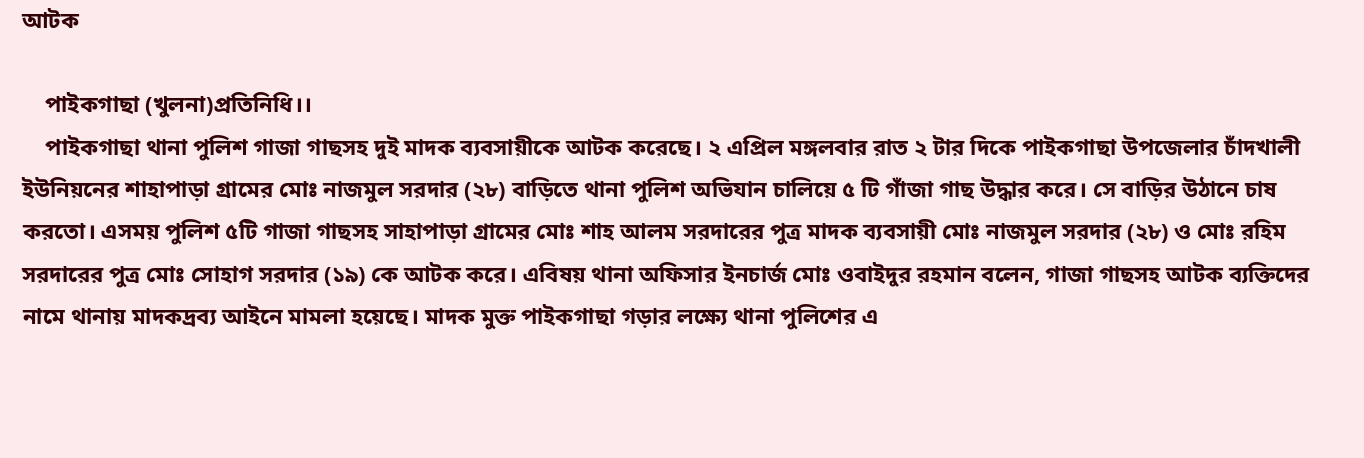আটক

    পাইকগাছা (খুলনা)প্রতিনিধি।।
    পাইকগাছা থানা পুলিশ গাজা গাছসহ দুই মাদক ব্যবসায়ীকে আটক করেছে। ২ এপ্রিল মঙ্গলবার রাত ২ টার দিকে পাইকগাছা উপজেলার চাঁদখালী ইউনিয়নের শাহাপাড়া গ্রামের মোঃ নাজমুল সরদার (২৮) বাড়িতে থানা পুলিশ অভিযান চালিয়ে ৫ টি গাঁজা গাছ উদ্ধার করে। সে বাড়ির উঠানে চাষ করতো। এসময় পুলিশ ৫টি গাজা গাছসহ সাহাপাড়া গ্রামের মোঃ শাহ আলম সরদারের পুত্র মাদক ব্যবসায়ী মোঃ নাজমুল সরদার (২৮) ও মোঃ রহিম সরদারের পুত্র মোঃ সোহাগ সরদার (১৯) কে আটক করে। এবিষয় থানা অফিসার ইনচার্জ মোঃ ওবাইদুর রহমান বলেন, গাজা গাছসহ আটক ব্যক্তিদের নামে থানায় মাদকদ্রব্য আইনে মামলা হয়েছে। মাদক মুক্ত পাইকগাছা গড়ার লক্ষ্যে থানা পুলিশের এ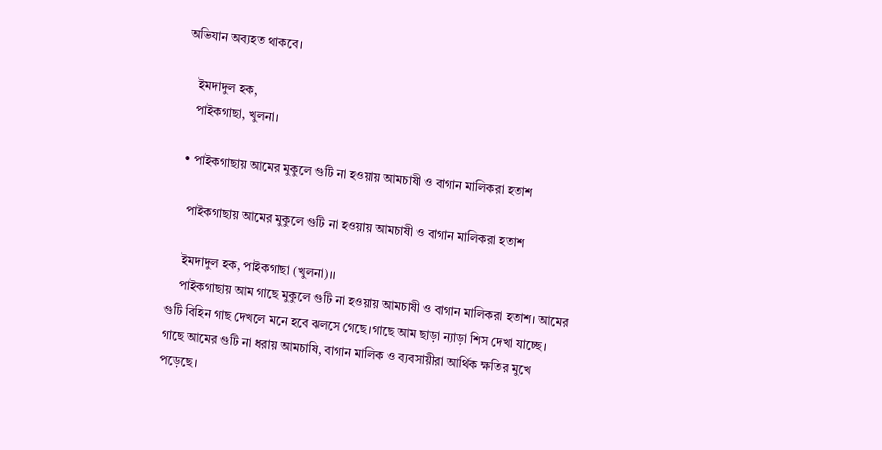অভিযান অব্যহত থাকবে।

    ইমদাদুল হক,
    পাইকগাছা, খুলনা।

  • পাইকগাছায় আমের মুকুলে গুটি না হওয়ায় আমচাষী ও বাগান মালিকরা হতাশ

    পাইকগাছায় আমের মুকুলে গুটি না হওয়ায় আমচাষী ও বাগান মালিকরা হতাশ

    ইমদাদুল হক, পাইকগাছা (খুলনা)।।
    পাইকগাছায় আম গাছে মুকুলে গুটি না হওয়ায় আমচাষী ও বাগান মালিকরা হতাশ। আমের গুটি বিহিন গাছ দেখলে মনে হবে ঝলসে গেছে।গাছে আম ছাড়া ন্যাড়া শিস দেখা যাচ্ছে। গাছে আমের গুটি না ধরায় আমচাষি, বাগান মালিক ও ব্যবসায়ীরা আর্থিক ক্ষতির মুখে পড়েছে।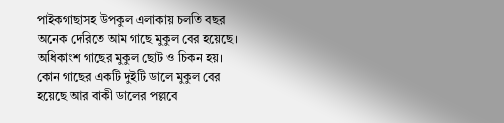পাইকগাছাসহ উপকুল এলাকায় চলতি বছর অনেক দেরিতে আম গাছে মুকুল বের হয়েছে। অধিকাংশ গাছের মুকুল ছোট ও চিকন হয়। কোন গাছের একটি দুইটি ডালে মুকুল বের হয়েছে আর বাকী ডালের পল্লবে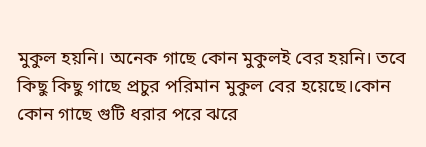মুকুল হয়নি। অনেক গাছে কোন মুকুলই বের হয়নি। তবে কিছু কিছু গাছে প্রচুর পরিমান মুকুল বের হয়েছে।কোন কোন গাছে গুটি ধরার পরে ঝরে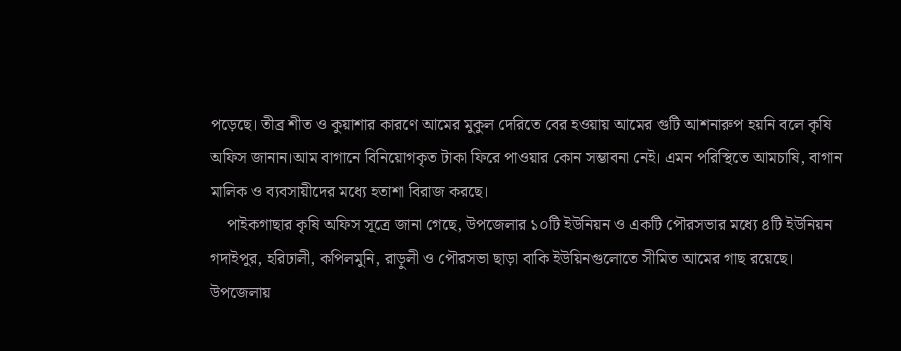পড়েছে। তীব্র শীত ও কুয়াশার কারণে আমের মুকুল দেরিতে বের হওয়ায় আমের গুটি আশনারুপ হয়নি বলে কৃষি অফিস জানান।আম বাগানে বিনিয়োগকৃত টাকা ফিরে পাওয়ার কোন সম্ভাবনা নেই। এমন পরিস্থিতে আমচাষি, বাগান মালিক ও ব্যবসায়ীদের মধ্যে হতাশা বিরাজ করছে।
    পাইকগাছার কৃষি অফিস সূত্রে জানা গেছে, উপজেলার ১০টি ইউনিয়ন ও একটি পৌরসভার মধ্যে ৪টি ইউনিয়ন গদাইপুর, হরিঢালী, কপিলমুনি, রাড়ুলী ও পৌরসভা ছাড়া বাকি ইউয়িনগুলোতে সীমিত আমের গাছ রয়েছে। উপজেলায়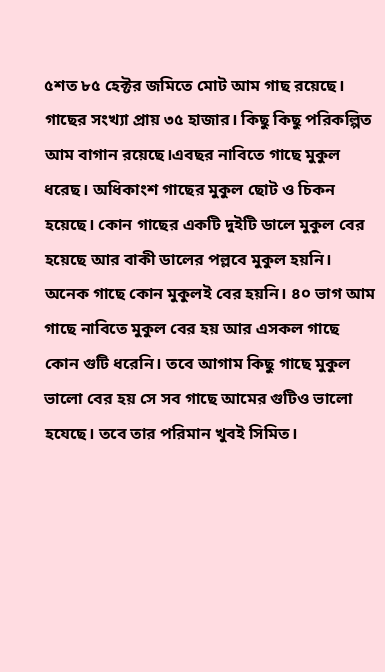৫শত ৮৫ হেক্টর জমিতে মোট আম গাছ রয়েছে। গাছের সংখ্যা প্রায় ৩৫ হাজার। কিছু কিছু পরিকল্পিত আম বাগান রয়েছে।এবছর নাবিতে গাছে মুকুল ধরেছ। অধিকাংশ গাছের মুকুল ছোট ও চিকন হয়েছে। কোন গাছের একটি দুইটি ডালে মুকুল বের হয়েছে আর বাকী ডালের পল্লবে মুকুল হয়নি। অনেক গাছে কোন মুকুলই বের হয়নি। ৪০ ভাগ আম গাছে নাবিতে মুকুল বের হয় আর এসকল গাছে কোন গুটি ধরেনি। তবে আগাম কিছু গাছে মুকুল ভালো বের হয় সে সব গাছে আমের গুটিও ভালো হযেছে। তবে তার পরিমান খুবই সিমিত।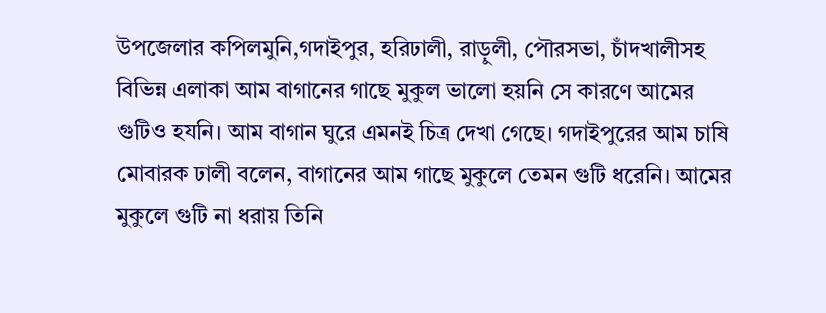উপজেলার কপিলমুনি,গদাইপুর, হরিঢালী, রাড়ুলী, পৌরসভা, চাঁদখালীসহ বিভিন্ন এলাকা আম বাগানের গাছে মুকুল ভালো হয়নি সে কারণে আমের গুটিও হযনি। আম বাগান ঘুরে এমনই চিত্র দেখা গেছে। গদাইপুরের আম চাষি মোবারক ঢালী বলেন, বাগানের আম গাছে মুকুলে তেমন গুটি ধরেনি। আমের মুকুলে গুটি না ধরায় তিনি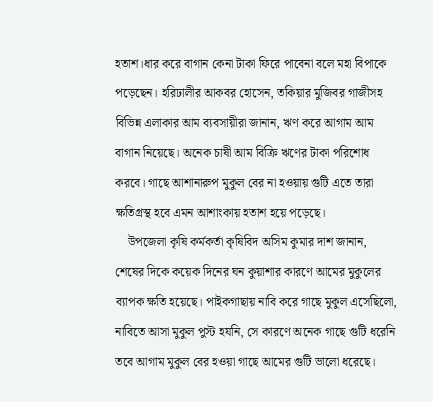হতাশ।ধার করে বাগান কেনা টাকা ফিরে পাবেনা বলে মহা বিপাকে পড়েছেন। হরিঢালীর আকবর হোসেন, তকিয়ার মুজিবর গাজীসহ বিভিন্ন এলাকার আম ব্যবসায়ীরা জানান, ঋণ করে আগাম আম বাগান নিয়েছে। অনেক চাষী আম বিক্রি ঋণের টাকা পরিশোধ করবে। গাছে আশানারুপ মুকুল বের না হওয়ায় গুটি এতে তারা ক্ষতিগ্রস্থ হবে এমন আশাংকায় হতাশ হয়ে পড়েছে।
    উপজেলা কৃষি কর্মকর্তা কৃষিবিদ অসিম কুমার দাশ জানান, শেষের দিকে কয়েক দিনের ঘন কুয়াশার কারণে আমের মুকুলের ব্যাপক ক্ষতি হয়েছে। পাইকগাছায় নাবি করে গাছে মুকুল এসেছিলো, নাবিতে আসা মুকুল পুস্ট হযনি, সে কারণে অনেক গাছে গুটি ধরেনি তবে আগাম মুকুল বের হওয়া গাছে আমের গুটি ভালো ধরেছে।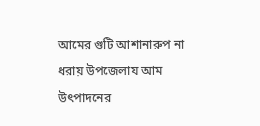আমের গুটি আশানারুপ না ধরায় উপজেলায আম উৎপাদনের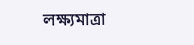লক্ষ্যমাত্রা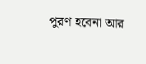পুরণ হবেনা আর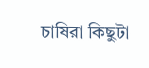চাষিরা কিছুটা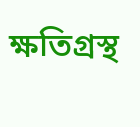ক্ষতিগ্রস্থ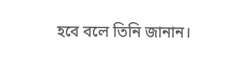হবে বলে তিনি জানান।